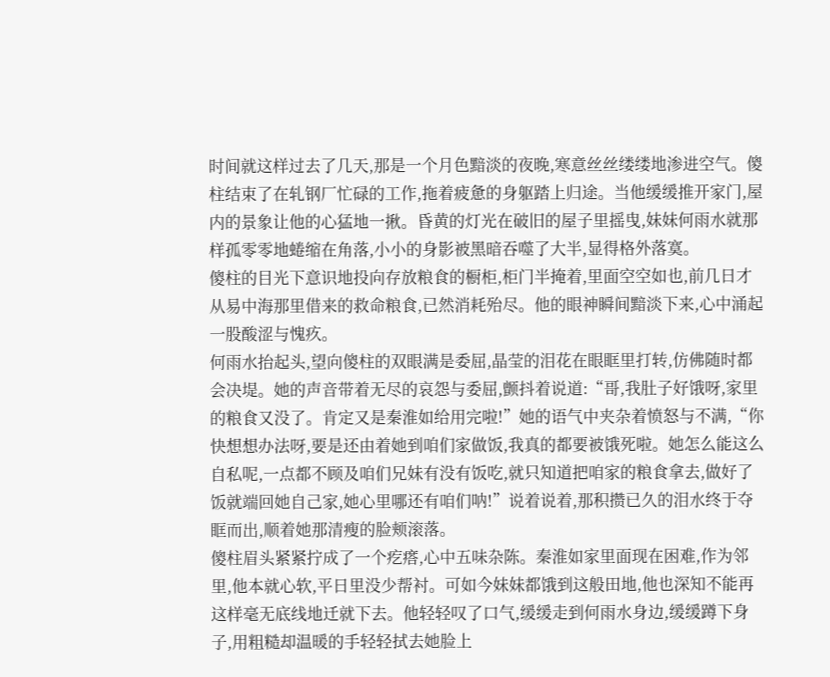时间就这样过去了几天,那是一个月色黯淡的夜晚,寒意丝丝缕缕地渗进空气。傻柱结束了在轧钢厂忙碌的工作,拖着疲惫的身躯踏上归途。当他缓缓推开家门,屋内的景象让他的心猛地一揪。昏黄的灯光在破旧的屋子里摇曳,妹妹何雨水就那样孤零零地蜷缩在角落,小小的身影被黑暗吞噬了大半,显得格外落寞。
傻柱的目光下意识地投向存放粮食的橱柜,柜门半掩着,里面空空如也,前几日才从易中海那里借来的救命粮食,已然消耗殆尽。他的眼神瞬间黯淡下来,心中涌起一股酸涩与愧疚。
何雨水抬起头,望向傻柱的双眼满是委屈,晶莹的泪花在眼眶里打转,仿佛随时都会决堤。她的声音带着无尽的哀怨与委屈,颤抖着说道:“哥,我肚子好饿呀,家里的粮食又没了。肯定又是秦淮如给用完啦!”她的语气中夹杂着愤怒与不满,“你快想想办法呀,要是还由着她到咱们家做饭,我真的都要被饿死啦。她怎么能这么自私呢,一点都不顾及咱们兄妹有没有饭吃,就只知道把咱家的粮食拿去,做好了饭就端回她自己家,她心里哪还有咱们呐!”说着说着,那积攒已久的泪水终于夺眶而出,顺着她那清瘦的脸颊滚落。
傻柱眉头紧紧拧成了一个疙瘩,心中五味杂陈。秦淮如家里面现在困难,作为邻里,他本就心软,平日里没少帮衬。可如今妹妹都饿到这般田地,他也深知不能再这样毫无底线地迁就下去。他轻轻叹了口气,缓缓走到何雨水身边,缓缓蹲下身子,用粗糙却温暖的手轻轻拭去她脸上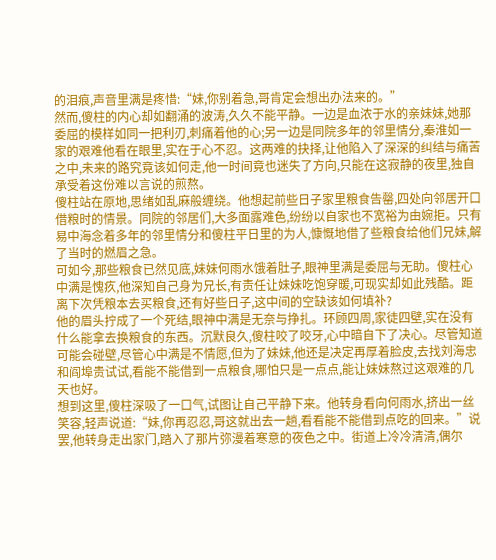的泪痕,声音里满是疼惜:“妹,你别着急,哥肯定会想出办法来的。”
然而,傻柱的内心却如翻涌的波涛,久久不能平静。一边是血浓于水的亲妹妹,她那委屈的模样如同一把利刃,刺痛着他的心;另一边是同院多年的邻里情分,秦淮如一家的艰难他看在眼里,实在于心不忍。这两难的抉择,让他陷入了深深的纠结与痛苦之中,未来的路究竟该如何走,他一时间竟也迷失了方向,只能在这寂静的夜里,独自承受着这份难以言说的煎熬。
傻柱站在原地,思绪如乱麻般缠绕。他想起前些日子家里粮食告罄,四处向邻居开口借粮时的情景。同院的邻居们,大多面露难色,纷纷以自家也不宽裕为由婉拒。只有易中海念着多年的邻里情分和傻柱平日里的为人,慷慨地借了些粮食给他们兄妹,解了当时的燃眉之急。
可如今,那些粮食已然见底,妹妹何雨水饿着肚子,眼神里满是委屈与无助。傻柱心中满是愧疚,他深知自己身为兄长,有责任让妹妹吃饱穿暖,可现实却如此残酷。距离下次凭粮本去买粮食,还有好些日子,这中间的空缺该如何填补?
他的眉头拧成了一个死结,眼神中满是无奈与挣扎。环顾四周,家徒四壁,实在没有什么能拿去换粮食的东西。沉默良久,傻柱咬了咬牙,心中暗自下了决心。尽管知道可能会碰壁,尽管心中满是不情愿,但为了妹妹,他还是决定再厚着脸皮,去找刘海忠和阎埠贵试试,看能不能借到一点粮食,哪怕只是一点点,能让妹妹熬过这艰难的几天也好。
想到这里,傻柱深吸了一口气,试图让自己平静下来。他转身看向何雨水,挤出一丝笑容,轻声说道:“妹,你再忍忍,哥这就出去一趟,看看能不能借到点吃的回来。”说罢,他转身走出家门,踏入了那片弥漫着寒意的夜色之中。街道上冷冷清清,偶尔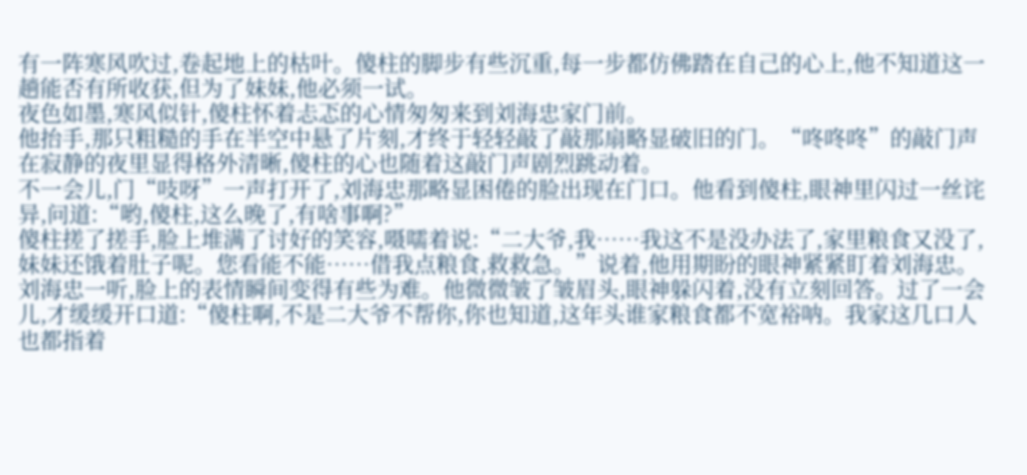有一阵寒风吹过,卷起地上的枯叶。傻柱的脚步有些沉重,每一步都仿佛踏在自己的心上,他不知道这一趟能否有所收获,但为了妹妹,他必须一试。
夜色如墨,寒风似针,傻柱怀着忐忑的心情匆匆来到刘海忠家门前。
他抬手,那只粗糙的手在半空中悬了片刻,才终于轻轻敲了敲那扇略显破旧的门。“咚咚咚”的敲门声在寂静的夜里显得格外清晰,傻柱的心也随着这敲门声剧烈跳动着。
不一会儿,门“吱呀”一声打开了,刘海忠那略显困倦的脸出现在门口。他看到傻柱,眼神里闪过一丝诧异,问道:“哟,傻柱,这么晚了,有啥事啊?”
傻柱搓了搓手,脸上堆满了讨好的笑容,嗫嚅着说:“二大爷,我……我这不是没办法了,家里粮食又没了,妹妹还饿着肚子呢。您看能不能……借我点粮食,救救急。”说着,他用期盼的眼神紧紧盯着刘海忠。
刘海忠一听,脸上的表情瞬间变得有些为难。他微微皱了皱眉头,眼神躲闪着,没有立刻回答。过了一会儿,才缓缓开口道:“傻柱啊,不是二大爷不帮你,你也知道,这年头谁家粮食都不宽裕呐。我家这几口人也都指着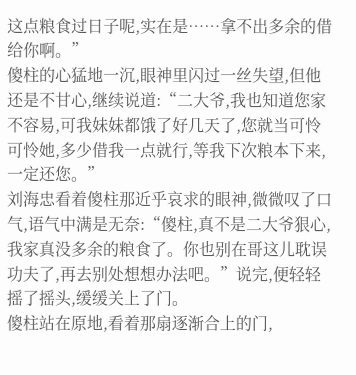这点粮食过日子呢,实在是……拿不出多余的借给你啊。”
傻柱的心猛地一沉,眼神里闪过一丝失望,但他还是不甘心,继续说道:“二大爷,我也知道您家不容易,可我妹妹都饿了好几天了,您就当可怜可怜她,多少借我一点就行,等我下次粮本下来,一定还您。”
刘海忠看着傻柱那近乎哀求的眼神,微微叹了口气,语气中满是无奈:“傻柱,真不是二大爷狠心,我家真没多余的粮食了。你也别在哥这儿耽误功夫了,再去别处想想办法吧。”说完,便轻轻摇了摇头,缓缓关上了门。
傻柱站在原地,看着那扇逐渐合上的门,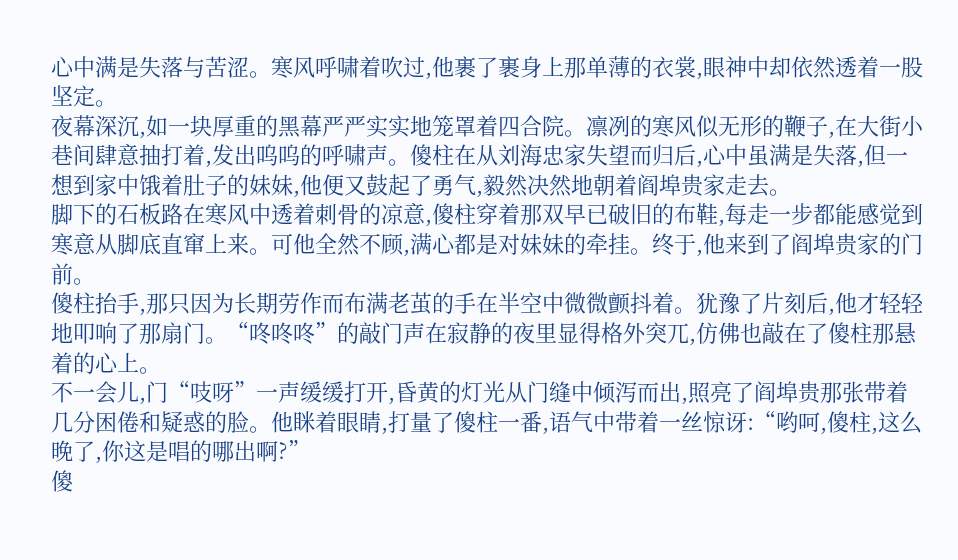心中满是失落与苦涩。寒风呼啸着吹过,他裹了裹身上那单薄的衣裳,眼神中却依然透着一股坚定。
夜幕深沉,如一块厚重的黑幕严严实实地笼罩着四合院。凛冽的寒风似无形的鞭子,在大街小巷间肆意抽打着,发出呜呜的呼啸声。傻柱在从刘海忠家失望而归后,心中虽满是失落,但一想到家中饿着肚子的妹妹,他便又鼓起了勇气,毅然决然地朝着阎埠贵家走去。
脚下的石板路在寒风中透着刺骨的凉意,傻柱穿着那双早已破旧的布鞋,每走一步都能感觉到寒意从脚底直窜上来。可他全然不顾,满心都是对妹妹的牵挂。终于,他来到了阎埠贵家的门前。
傻柱抬手,那只因为长期劳作而布满老茧的手在半空中微微颤抖着。犹豫了片刻后,他才轻轻地叩响了那扇门。“咚咚咚”的敲门声在寂静的夜里显得格外突兀,仿佛也敲在了傻柱那悬着的心上。
不一会儿,门“吱呀”一声缓缓打开,昏黄的灯光从门缝中倾泻而出,照亮了阎埠贵那张带着几分困倦和疑惑的脸。他眯着眼睛,打量了傻柱一番,语气中带着一丝惊讶:“哟呵,傻柱,这么晚了,你这是唱的哪出啊?”
傻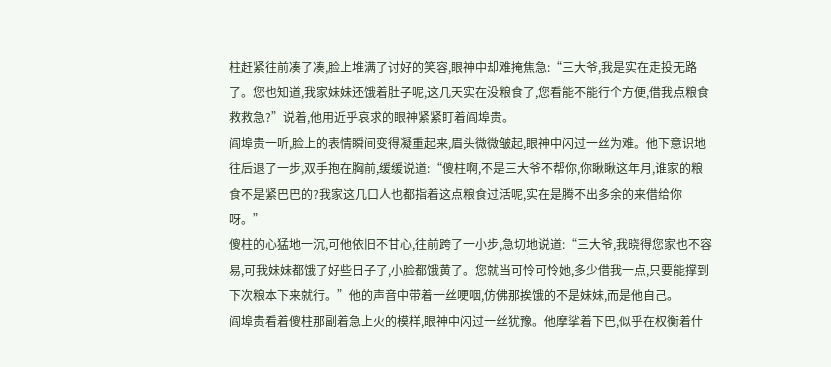柱赶紧往前凑了凑,脸上堆满了讨好的笑容,眼神中却难掩焦急:“三大爷,我是实在走投无路了。您也知道,我家妹妹还饿着肚子呢,这几天实在没粮食了,您看能不能行个方便,借我点粮食救救急?”说着,他用近乎哀求的眼神紧紧盯着阎埠贵。
阎埠贵一听,脸上的表情瞬间变得凝重起来,眉头微微皱起,眼神中闪过一丝为难。他下意识地往后退了一步,双手抱在胸前,缓缓说道:“傻柱啊,不是三大爷不帮你,你瞅瞅这年月,谁家的粮食不是紧巴巴的?我家这几口人也都指着这点粮食过活呢,实在是腾不出多余的来借给你呀。”
傻柱的心猛地一沉,可他依旧不甘心,往前跨了一小步,急切地说道:“三大爷,我晓得您家也不容易,可我妹妹都饿了好些日子了,小脸都饿黄了。您就当可怜可怜她,多少借我一点,只要能撑到下次粮本下来就行。”他的声音中带着一丝哽咽,仿佛那挨饿的不是妹妹,而是他自己。
阎埠贵看着傻柱那副着急上火的模样,眼神中闪过一丝犹豫。他摩挲着下巴,似乎在权衡着什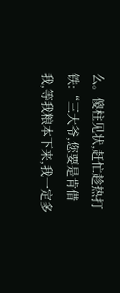么。傻柱见状,赶忙趁热打铁:“三大爷,您要是肯借我,等我粮本下来,我一定多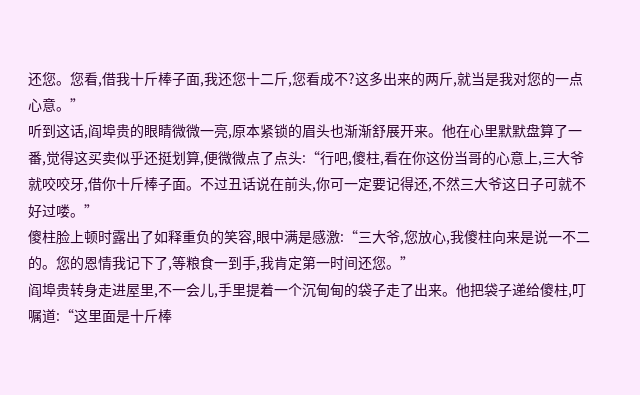还您。您看,借我十斤棒子面,我还您十二斤,您看成不?这多出来的两斤,就当是我对您的一点心意。”
听到这话,阎埠贵的眼睛微微一亮,原本紧锁的眉头也渐渐舒展开来。他在心里默默盘算了一番,觉得这买卖似乎还挺划算,便微微点了点头:“行吧,傻柱,看在你这份当哥的心意上,三大爷就咬咬牙,借你十斤棒子面。不过丑话说在前头,你可一定要记得还,不然三大爷这日子可就不好过喽。”
傻柱脸上顿时露出了如释重负的笑容,眼中满是感激:“三大爷,您放心,我傻柱向来是说一不二的。您的恩情我记下了,等粮食一到手,我肯定第一时间还您。”
阎埠贵转身走进屋里,不一会儿,手里提着一个沉甸甸的袋子走了出来。他把袋子递给傻柱,叮嘱道:“这里面是十斤棒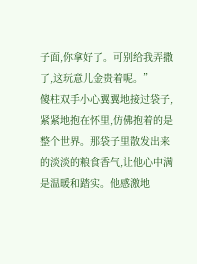子面,你拿好了。可别给我弄撒了,这玩意儿金贵着呢。”
傻柱双手小心翼翼地接过袋子,紧紧地抱在怀里,仿佛抱着的是整个世界。那袋子里散发出来的淡淡的粮食香气,让他心中满是温暖和踏实。他感激地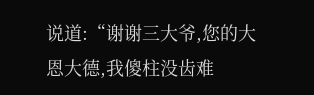说道:“谢谢三大爷,您的大恩大德,我傻柱没齿难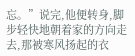忘。”说完,他便转身,脚步轻快地朝着家的方向走去,那被寒风扬起的衣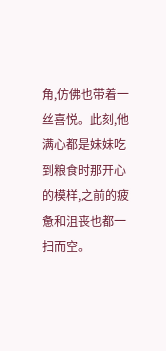角,仿佛也带着一丝喜悦。此刻,他满心都是妹妹吃到粮食时那开心的模样,之前的疲惫和沮丧也都一扫而空。